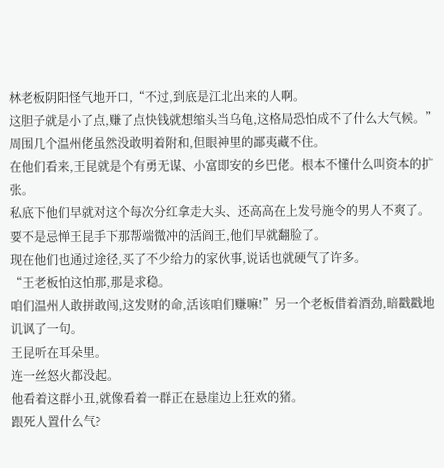林老板阴阳怪气地开口,“不过,到底是江北出来的人啊。
这胆子就是小了点,赚了点快钱就想缩头当乌龟,这格局恐怕成不了什么大气候。”
周围几个温州佬虽然没敢明着附和,但眼神里的鄙夷藏不住。
在他们看来,王昆就是个有勇无谋、小富即安的乡巴佬。根本不懂什么叫资本的扩张。
私底下他们早就对这个每次分红拿走大头、还高高在上发号施令的男人不爽了。
要不是忌惮王昆手下那帮端微冲的活阎王,他们早就翻脸了。
现在他们也通过途径,买了不少给力的家伙事,说话也就硬气了许多。
“王老板怕这怕那,那是求稳。
咱们温州人敢拼敢闯,这发财的命,活该咱们赚嘛!”另一个老板借着酒劲,暗戳戳地讥讽了一句。
王昆听在耳朵里。
连一丝怒火都没起。
他看着这群小丑,就像看着一群正在悬崖边上狂欢的猪。
跟死人置什么气?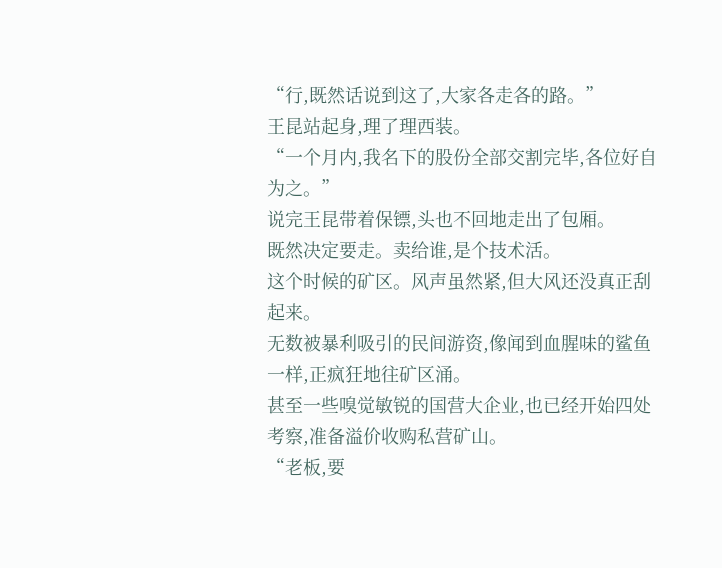“行,既然话说到这了,大家各走各的路。”
王昆站起身,理了理西装。
“一个月内,我名下的股份全部交割完毕,各位好自为之。”
说完王昆带着保镖,头也不回地走出了包厢。
既然决定要走。卖给谁,是个技术活。
这个时候的矿区。风声虽然紧,但大风还没真正刮起来。
无数被暴利吸引的民间游资,像闻到血腥味的鲨鱼一样,正疯狂地往矿区涌。
甚至一些嗅觉敏锐的国营大企业,也已经开始四处考察,准备溢价收购私营矿山。
“老板,要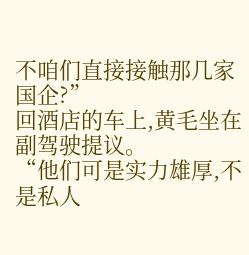不咱们直接接触那几家国企?”
回酒店的车上,黄毛坐在副驾驶提议。
“他们可是实力雄厚,不是私人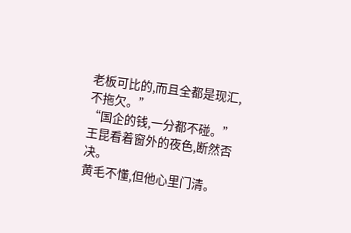老板可比的,而且全都是现汇,不拖欠。”
“国企的钱,一分都不碰。”
王昆看着窗外的夜色,断然否决。
黄毛不懂,但他心里门清。